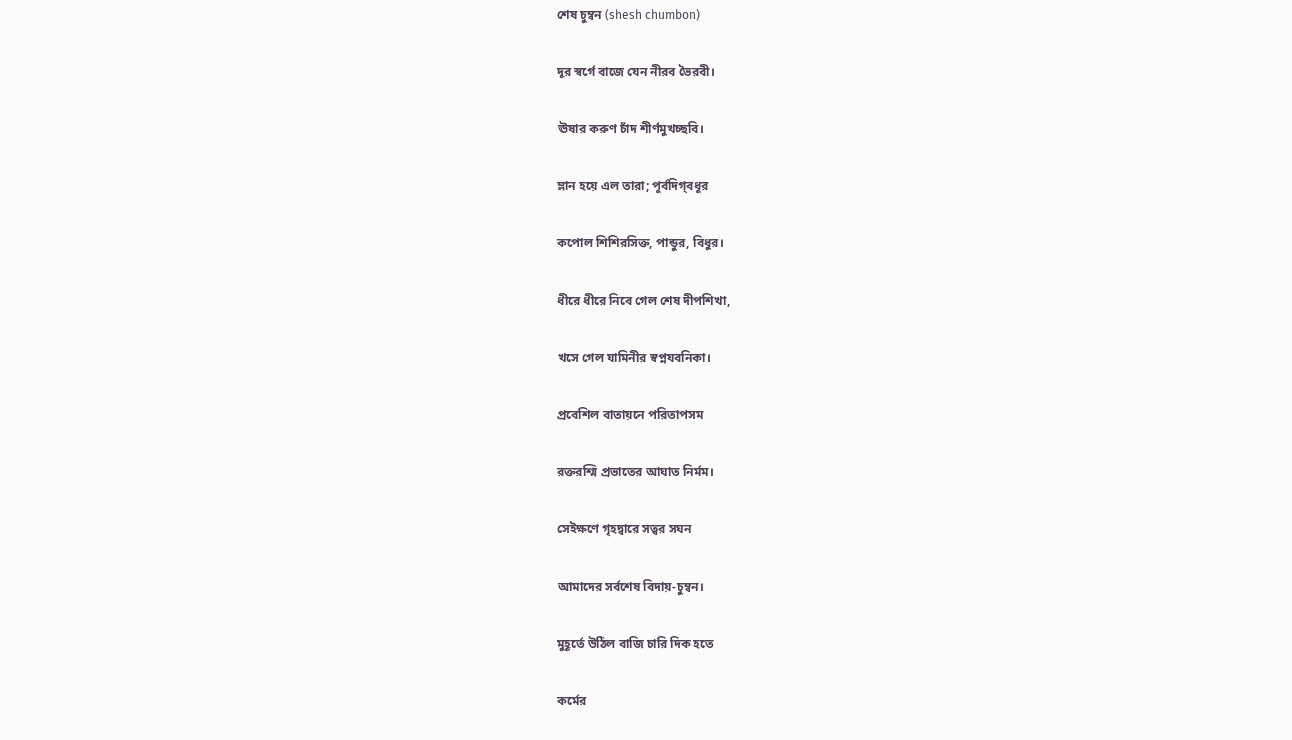শেষ চুম্বন (shesh chumbon)

দূর স্বর্গে বাজে যেন নীরব ভৈরবী।

ঊষার করুণ চাঁদ শীর্ণমুখচ্ছবি।

ম্লান হয়ে এল তারা; পূর্বদিগ্‌বধূর

কপোল শিশিরসিক্ত, পান্ডুর, বিধুর।

ধীরে ধীরে নিবে গেল শেষ দীপশিখা,

খসে গেল যামিনীর স্বপ্নযবনিকা।

প্রবেশিল বাতায়নে পরিতাপসম

রক্তরশ্মি প্রভাতের আঘাত নির্মম।

সেইক্ষণে গৃহদ্বারে সত্বর সঘন

আমাদের সর্বশেষ বিদায়-চুম্বন।

মুহূর্তে উঠিল বাজি চারি দিক হতে

কর্মের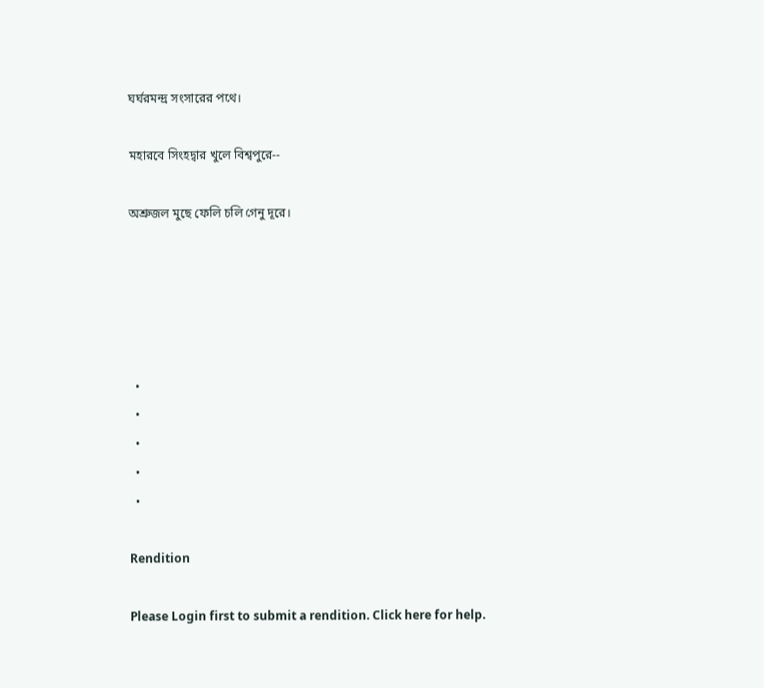ঘর্ঘরমন্দ্র সংসারের পথে।

মহারবে সিংহদ্বার খুলে বিশ্বপুরে--

অশ্রুজল মুছে ফেলি চলি গেনু দূরে।





  •
  •
  •
  •
  •

Rendition

Please Login first to submit a rendition. Click here for help.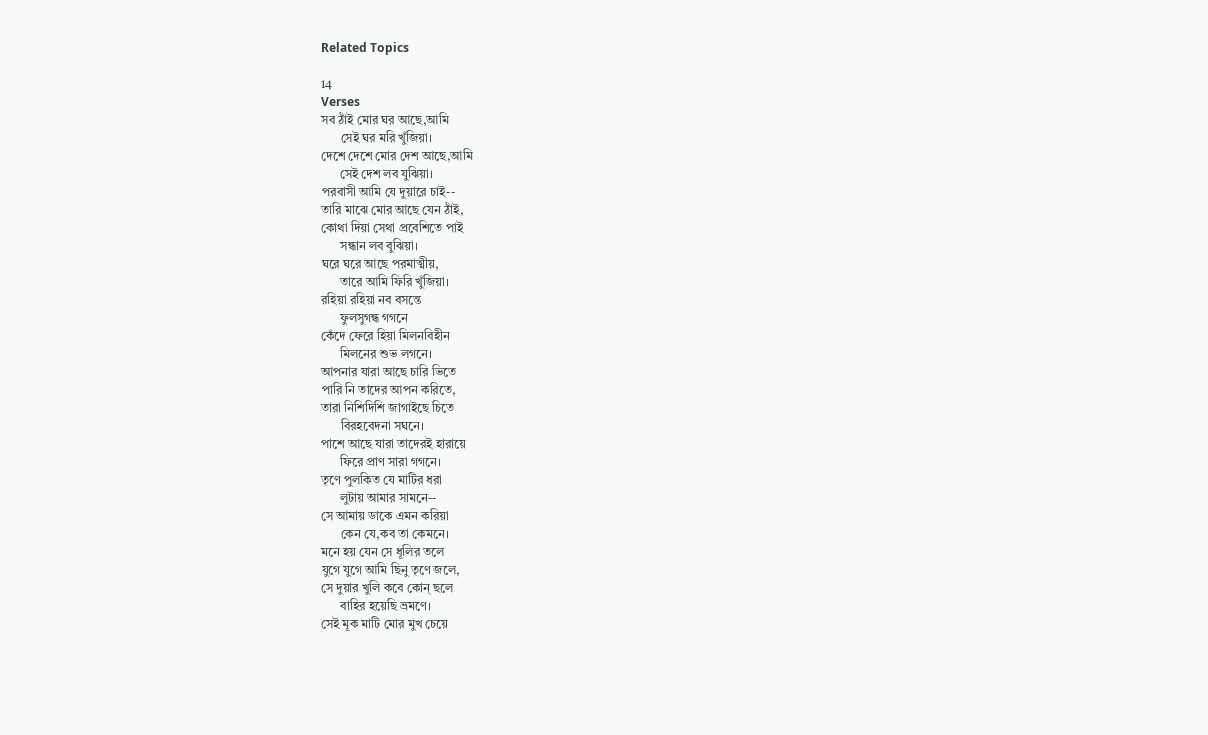Related Topics

14
Verses
সব ঠাঁই মোর ঘর আছে,আমি
      সেই ঘর মরি খুঁজিয়া।
দেশে দেশে মোর দেশ আছে,আমি
      সেই দেশ লব যুঝিয়া।
পরবাসী আমি যে দুয়ারে চাই--
তারি মাঝে মোর আছে যেন ঠাঁই,
কোথা দিয়া সেথা প্রবেশিতে পাই
      সন্ধান লব বুঝিয়া।
ঘরে ঘরে আছে পরমাত্মীয়,
      তারে আমি ফিরি খুঁজিয়া।
রহিয়া রহিয়া নব বসন্তে
      ফুলসুগন্ধ গগনে
কেঁদে ফেরে হিয়া মিলনবিহীন
      মিলনের শুভ লগনে।
আপনার যারা আছে চারি ভিতে
পারি নি তাদের আপন করিতে,
তারা নিশিদিশি জাগাইছে চিতে
      বিরহবেদনা সঘনে।
পাশে আছে যারা তাদেরই হারায়ে
      ফিরে প্রাণ সারা গগনে।
তৃণে পুলকিত যে মাটির ধরা
      লুটায় আমার সামনে--
সে আমায় ডাকে এমন করিয়া
      কেন যে,কব তা কেমনে।
মনে হয় যেন সে ধূলির তলে
যুগে যুগে আমি ছিনু তৃণে জলে,
সে দুয়ার খুলি কবে কোন্‌ ছলে
      বাহির হয়েছি ভ্রমণে।
সেই মূক মাটি মোর মুখ চেয়ে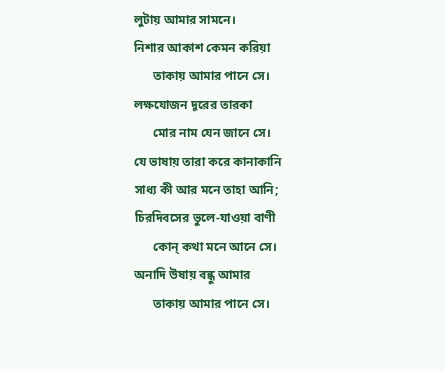লুটায় আমার সামনে।
নিশার আকাশ কেমন করিয়া
      তাকায় আমার পানে সে।
লক্ষযোজন দূরের তারকা
      মোর নাম যেন জানে সে।
যে ভাষায় তারা করে কানাকানি
সাধ্য কী আর মনে তাহা আনি;
চিরদিবসের ভুলে-যাওয়া বাণী
      কোন্‌ কথা মনে আনে সে।
অনাদি উষায় বন্ধু আমার
      তাকায় আমার পানে সে।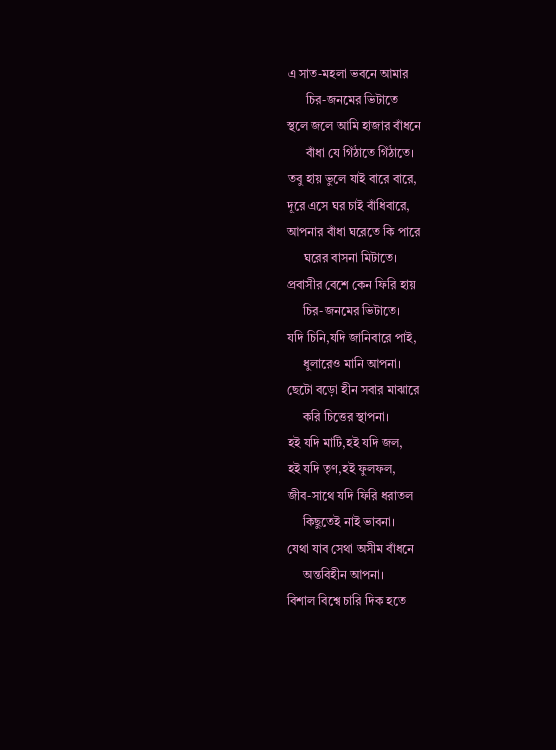এ সাত-মহলা ভবনে আমার
      চির-জনমের ভিটাতে
স্থলে জলে আমি হাজার বাঁধনে
      বাঁধা যে গিঁঠাতে গিঁঠাতে।
তবু হায় ভুলে যাই বারে বারে,
দূরে এসে ঘর চাই বাঁধিবারে,
আপনার বাঁধা ঘরেতে কি পারে
     ঘরের বাসনা মিটাতে।
প্রবাসীর বেশে কেন ফিরি হায়
     চির-জনমের ভিটাতে।
যদি চিনি,যদি জানিবারে পাই,
     ধুলারেও মানি আপনা।
ছেটো বড়ো হীন সবার মাঝারে
     করি চিত্তের স্থাপনা।
হই যদি মাটি,হই যদি জল,
হই যদি তৃণ,হই ফুলফল,
জীব-সাথে যদি ফিরি ধরাতল
     কিছুতেই নাই ভাবনা।
যেথা যাব সেথা অসীম বাঁধনে
     অন্তবিহীন আপনা।
বিশাল বিশ্বে চারি দিক হতে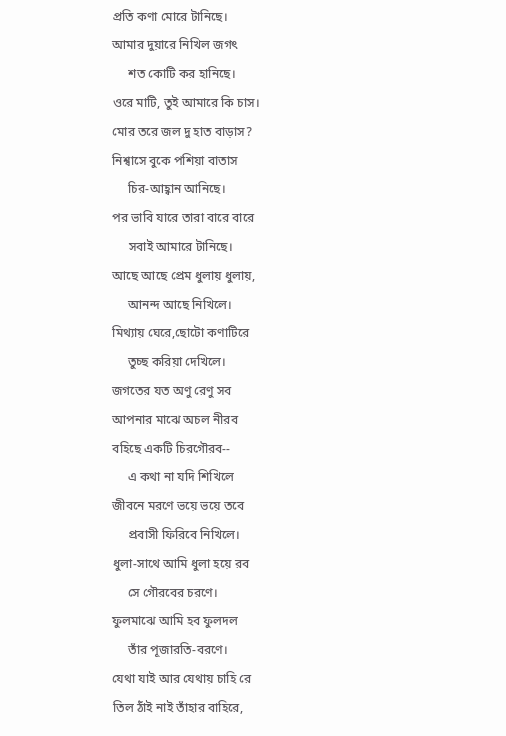প্রতি কণা মোরে টানিছে।
আমার দুয়ারে নিখিল জগৎ
     শত কোটি কর হানিছে।
ওরে মাটি, তুই আমারে কি চাস।
মোর তরে জল দু হাত বাড়াস?
নিশ্বাসে বুকে পশিয়া বাতাস
     চির-আহ্বান আনিছে।
পর ভাবি যারে তারা বারে বারে
     সবাই আমারে টানিছে।
আছে আছে প্রেম ধুলায় ধুলায়,
     আনন্দ আছে নিখিলে।
মিথ্যায় ঘেরে,ছোটো কণাটিরে
     তুচ্ছ করিয়া দেখিলে।
জগতের যত অণু রেণু সব
আপনার মাঝে অচল নীরব
বহিছে একটি চিরগৌরব--
     এ কথা না যদি শিখিলে
জীবনে মরণে ভয়ে ভয়ে তবে
     প্রবাসী ফিরিবে নিখিলে।
ধুলা-সাথে আমি ধুলা হয়ে রব
     সে গৌরবের চরণে।
ফুলমাঝে আমি হব ফুলদল
     তাঁর পূজারতি-বরণে।
যেথা যাই আর যেথায় চাহি রে
তিল ঠাঁই নাই তাঁহার বাহিরে,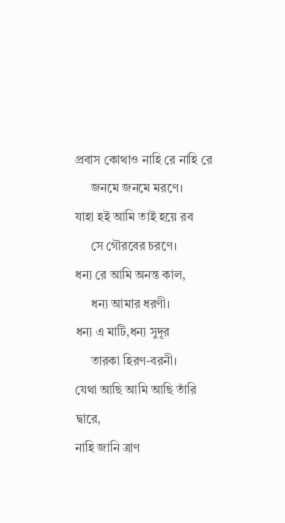প্রবাস কোথাও নাহি রে নাহি রে
     জনমে জনমে মরণে।
যাহা হই আমি তাই হয়ে রব
     সে গৌরবের চরণে।
ধন্য রে আমি অনন্ত কাল,
     ধন্য আমার ধরণী।
ধন্য এ মাটি,ধন্য সুদূর
     তারকা হিরণ-বরনী।
যেথা আছি আমি আছি তাঁরি দ্বারে,
নাহি জানি ত্রাণ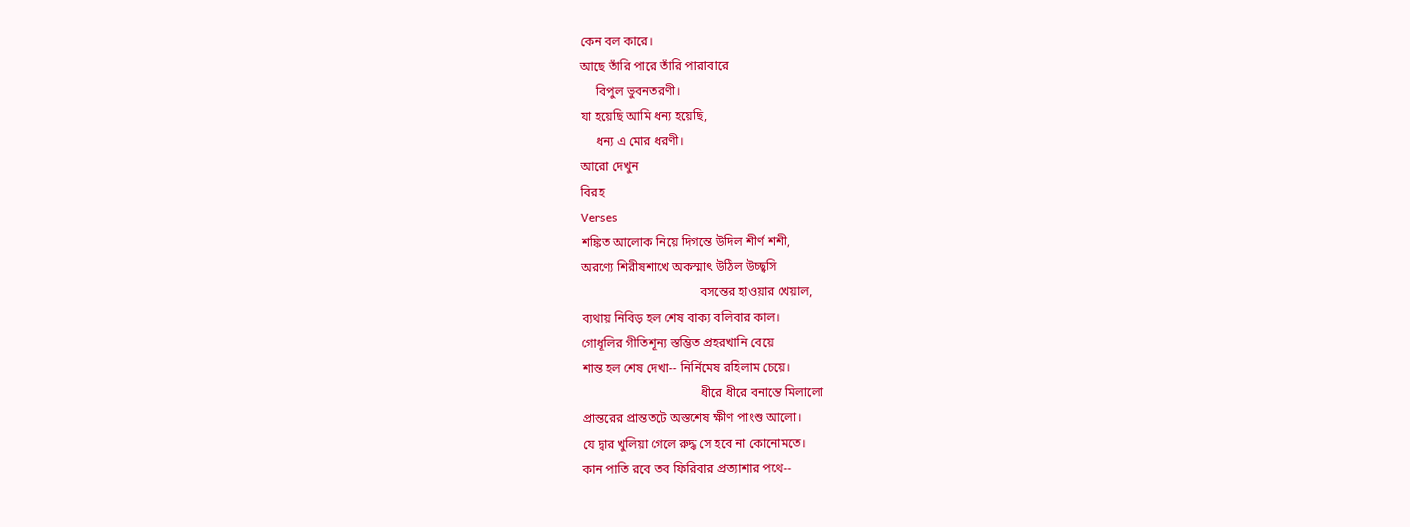কেন বল কারে।
আছে তাঁরি পারে তাঁরি পারাবারে
     বিপুল ভুবনতরণী।
যা হয়েছি আমি ধন্য হয়েছি,
     ধন্য এ মোর ধরণী।
আরো দেখুন
বিরহ
Verses
শঙ্কিত আলোক নিয়ে দিগন্তে উদিল শীর্ণ শশী,
অরণ্যে শিরীষশাখে অকস্মাৎ উঠিল উচ্ছ্বসি
                                      বসন্তের হাওয়ার খেয়াল,
ব্যথায় নিবিড় হল শেষ বাক্য বলিবার কাল।
গোধূলির গীতিশূন্য স্তম্ভিত প্রহরখানি বেয়ে
শান্ত হল শেষ দেখা-- নির্নিমেষ রহিলাম চেয়ে।
                                      ধীরে ধীরে বনান্তে মিলালো
প্রান্তরের প্রান্ততটে অস্তশেষ ক্ষীণ পাংশু আলো।
যে দ্বার খুলিয়া গেলে রুদ্ধ সে হবে না কোনোমতে।
কান পাতি রবে তব ফিরিবার প্রত্যাশার পথে--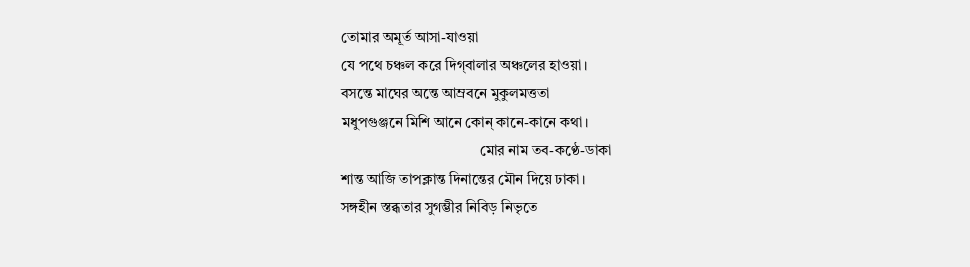তোমার অমূর্ত আসা-যাওয়া
যে পথে চঞ্চল করে দিগ্‌বালার অঞ্চলের হাওয়া।
বসন্তে মাঘের অন্তে আম্রবনে মুকুলমত্ততা
মধুপগুঞ্জনে মিশি আনে কোন্‌ কানে-কানে কথা।
                                      মোর নাম তব-কণ্ঠে-ডাকা
শান্ত আজি তাপক্লান্ত দিনান্তের মৌন দিয়ে ঢাকা।
সঙ্গহীন স্তব্ধতার সুগম্ভীর নিবিড় নিভৃতে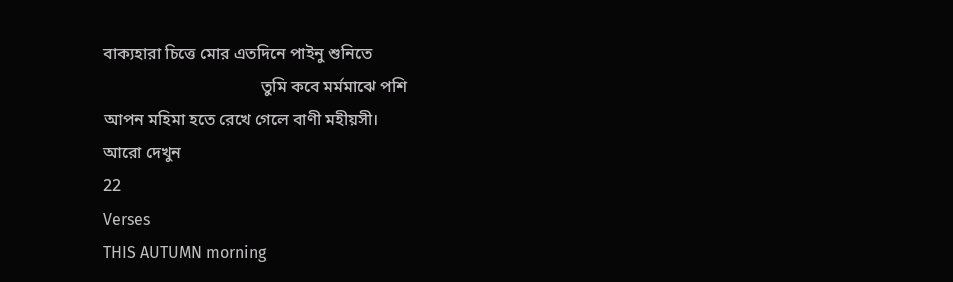বাক্যহারা চিত্তে মোর এতদিনে পাইনু শুনিতে
                                      তুমি কবে মর্মমাঝে পশি
আপন মহিমা হতে রেখে গেলে বাণী মহীয়সী।
আরো দেখুন
22
Verses
THIS AUTUMN morning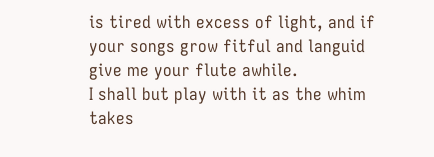is tired with excess of light, and if your songs grow fitful and languid give me your flute awhile.
I shall but play with it as the whim takes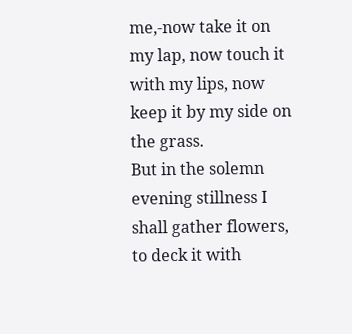me,-now take it on my lap, now touch it with my lips, now keep it by my side on the grass.
But in the solemn evening stillness I shall gather flowers, to deck it with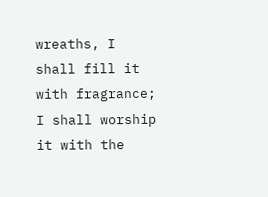wreaths, I shall fill it with fragrance; I shall worship it with the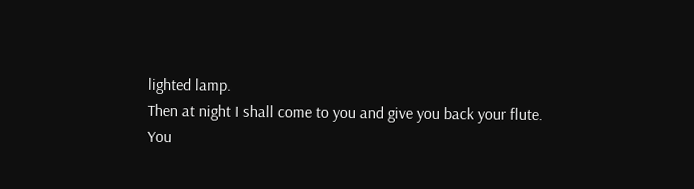lighted lamp.
Then at night I shall come to you and give you back your flute.
You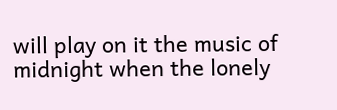will play on it the music of midnight when the lonely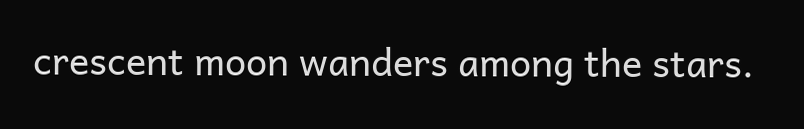crescent moon wanders among the stars.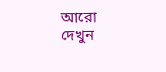আরো দেখুন